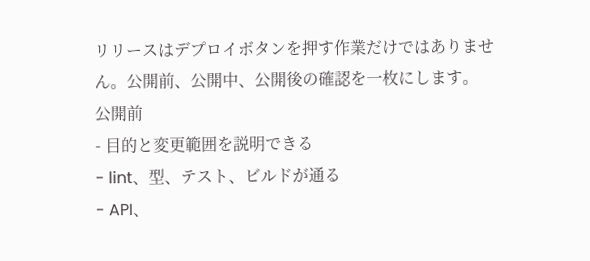リリースはデプロイボタンを押す作業だけではありません。公開前、公開中、公開後の確認を一枚にします。
公開前
- 目的と変更範囲を説明できる
- lint、型、テスト、ビルドが通る
- API、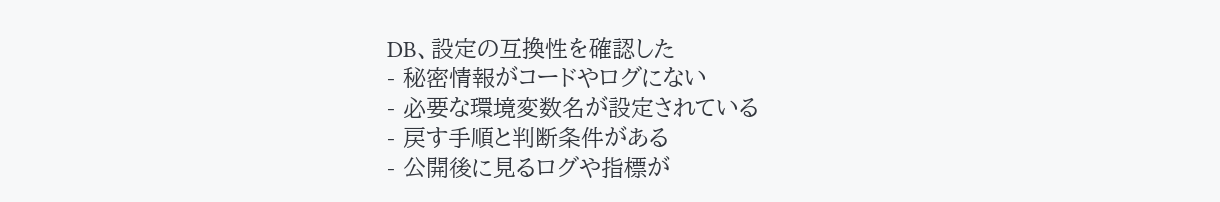DB、設定の互換性を確認した
- 秘密情報がコードやログにない
- 必要な環境変数名が設定されている
- 戻す手順と判断条件がある
- 公開後に見るログや指標が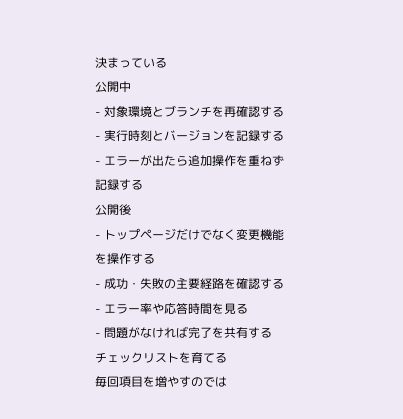決まっている
公開中
- 対象環境とブランチを再確認する
- 実行時刻とバージョンを記録する
- エラーが出たら追加操作を重ねず記録する
公開後
- トップページだけでなく変更機能を操作する
- 成功・失敗の主要経路を確認する
- エラー率や応答時間を見る
- 問題がなければ完了を共有する
チェックリストを育てる
毎回項目を増やすのでは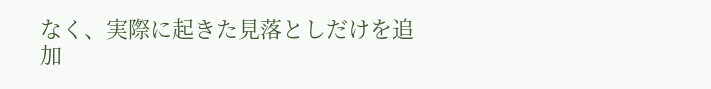なく、実際に起きた見落としだけを追加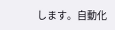します。自動化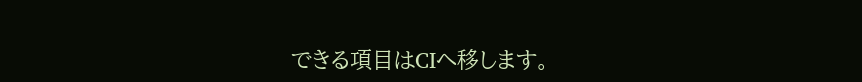できる項目はCIへ移します。